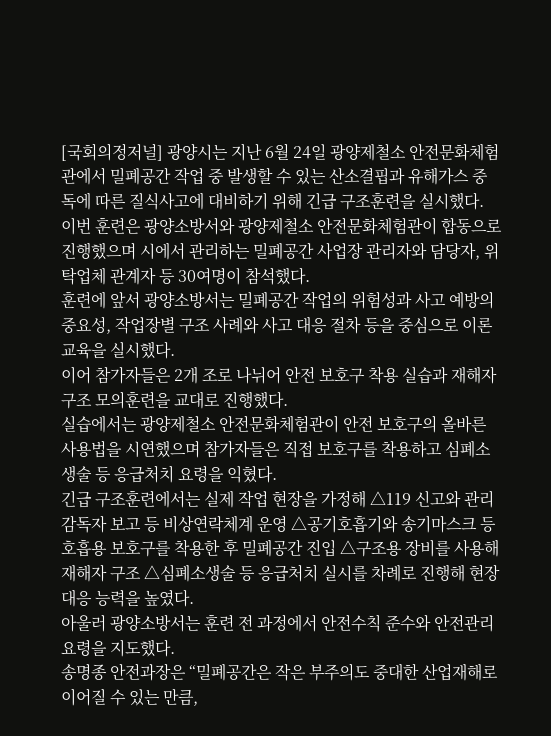[국회의정저널] 광양시는 지난 6월 24일 광양제철소 안전문화체험관에서 밀폐공간 작업 중 발생할 수 있는 산소결핍과 유해가스 중독에 따른 질식사고에 대비하기 위해 긴급 구조훈련을 실시했다.
이번 훈련은 광양소방서와 광양제철소 안전문화체험관이 합동으로 진행했으며 시에서 관리하는 밀폐공간 사업장 관리자와 담당자, 위탁업체 관계자 등 30여명이 참석했다.
훈련에 앞서 광양소방서는 밀폐공간 작업의 위험성과 사고 예방의 중요성, 작업장별 구조 사례와 사고 대응 절차 등을 중심으로 이론교육을 실시했다.
이어 참가자들은 2개 조로 나뉘어 안전 보호구 착용 실습과 재해자 구조 모의훈련을 교대로 진행했다.
실습에서는 광양제철소 안전문화체험관이 안전 보호구의 올바른 사용법을 시연했으며 참가자들은 직접 보호구를 착용하고 심폐소생술 등 응급처치 요령을 익혔다.
긴급 구조훈련에서는 실제 작업 현장을 가정해 △119 신고와 관리감독자 보고 등 비상연락체계 운영 △공기호흡기와 송기마스크 등 호흡용 보호구를 착용한 후 밀폐공간 진입 △구조용 장비를 사용해 재해자 구조 △심폐소생술 등 응급처치 실시를 차례로 진행해 현장 대응 능력을 높였다.
아울러 광양소방서는 훈련 전 과정에서 안전수칙 준수와 안전관리 요령을 지도했다.
송명종 안전과장은 “밀폐공간은 작은 부주의도 중대한 산업재해로 이어질 수 있는 만큼,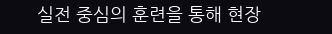실전 중심의 훈련을 통해 현장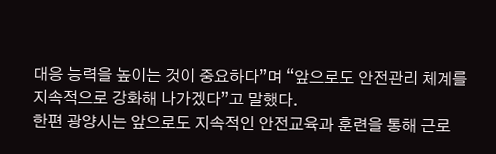대응 능력을 높이는 것이 중요하다”며 “앞으로도 안전관리 체계를 지속적으로 강화해 나가겠다”고 말했다.
한편 광양시는 앞으로도 지속적인 안전교육과 훈련을 통해 근로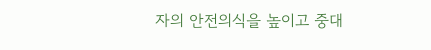자의 안전의식을 높이고 중대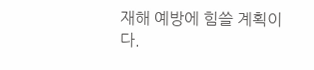재해 예방에 힘쓸 계획이다.